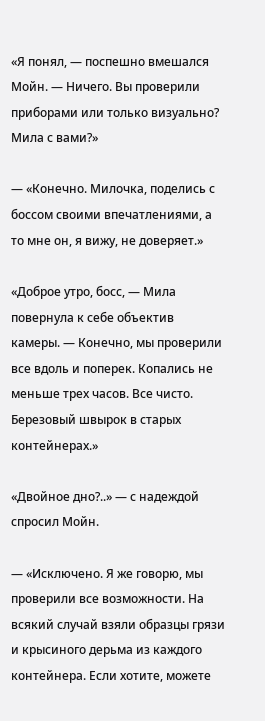«Я понял, — поспешно вмешался Мойн. — Ничего. Вы проверили приборами или только визуально? Мила с вами?»

— «Конечно. Милочка, поделись с боссом своими впечатлениями, а то мне он, я вижу, не доверяет.»

«Доброе утро, босс, — Мила повернула к себе объектив камеры. — Конечно, мы проверили все вдоль и поперек. Копались не меньше трех часов. Все чисто. Березовый швырок в старых контейнерах.»

«Двойное дно?..» — с надеждой спросил Мойн.

— «Исключено. Я же говорю, мы проверили все возможности. На всякий случай взяли образцы грязи и крысиного дерьма из каждого контейнера. Если хотите, можете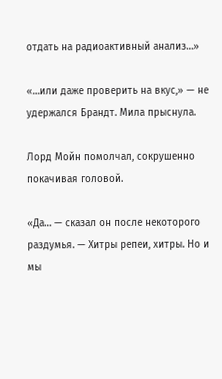отдать на радиоактивный анализ…»

«…или даже проверить на вкус,» — не удержался Брандт. Мила прыснула.

Лорд Мойн помолчал, сокрушенно покачивая головой.

«Да… — сказал он после некоторого раздумья. — Хитры репеи, хитры. Но и мы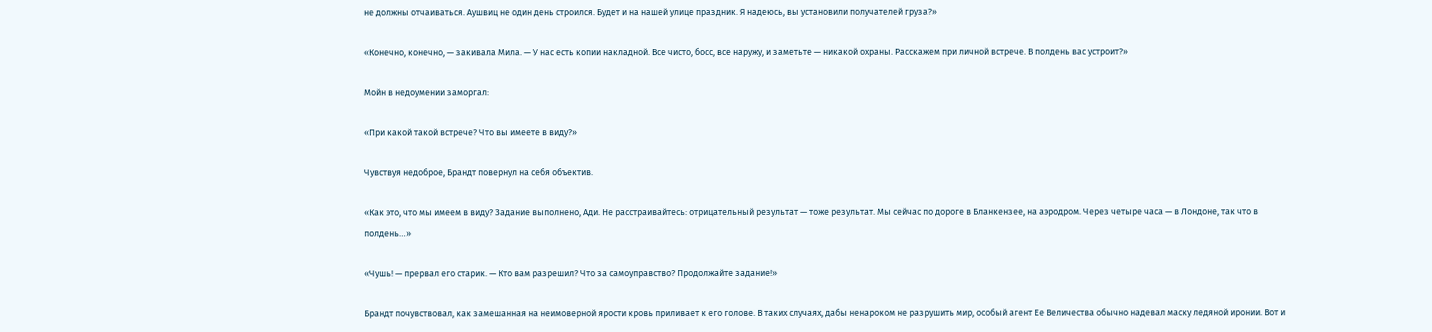не должны отчаиваться. Аушвиц не один день строился. Будет и на нашей улице праздник. Я надеюсь, вы установили получателей груза?»

«Конечно, конечно, — закивала Мила. — У нас есть копии накладной. Все чисто, босс, все наружу, и заметьте — никакой охраны. Расскажем при личной встрече. В полдень вас устроит?»

Мойн в недоумении заморгал:

«При какой такой встрече? Что вы имеете в виду?»

Чувствуя недоброе, Брандт повернул на себя объектив.

«Как это, что мы имеем в виду? Задание выполнено, Ади. Не расстраивайтесь: отрицательный результат — тоже результат. Мы сейчас по дороге в Бланкензее, на аэродром. Через четыре часа — в Лондоне, так что в полдень…»

«Чушь! — прервал его старик. — Кто вам разрешил? Что за самоуправство? Продолжайте задание!»

Брандт почувствовал, как замешанная на неимоверной ярости кровь приливает к его голове. В таких случаях, дабы ненароком не разрушить мир, особый агент Ее Величества обычно надевал маску ледяной иронии. Вот и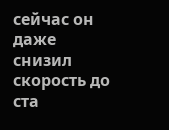сейчас он даже снизил скорость до ста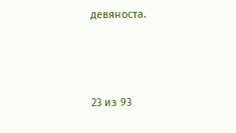девяноста.



23 из 93